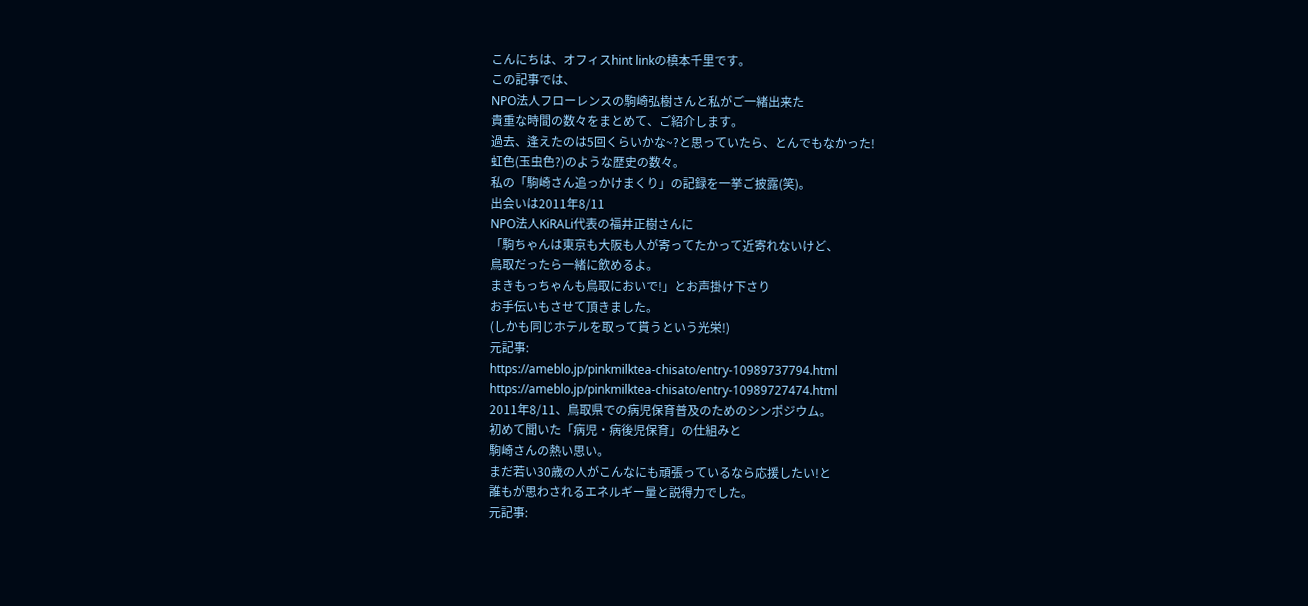こんにちは、オフィスhint linkの槙本千里です。
この記事では、
NPO法人フローレンスの駒崎弘樹さんと私がご一緒出来た
貴重な時間の数々をまとめて、ご紹介します。
過去、逢えたのは5回くらいかな~?と思っていたら、とんでもなかった!
虹色(玉虫色?)のような歴史の数々。
私の「駒崎さん追っかけまくり」の記録を一挙ご披露(笑)。
出会いは2011年8/11
NPO法人KiRALi代表の福井正樹さんに
「駒ちゃんは東京も大阪も人が寄ってたかって近寄れないけど、
鳥取だったら一緒に飲めるよ。
まきもっちゃんも鳥取においで!」とお声掛け下さり
お手伝いもさせて頂きました。
(しかも同じホテルを取って貰うという光栄!)
元記事:
https://ameblo.jp/pinkmilktea-chisato/entry-10989737794.html
https://ameblo.jp/pinkmilktea-chisato/entry-10989727474.html
2011年8/11、鳥取県での病児保育普及のためのシンポジウム。
初めて聞いた「病児・病後児保育」の仕組みと
駒崎さんの熱い思い。
まだ若い30歳の人がこんなにも頑張っているなら応援したい!と
誰もが思わされるエネルギー量と説得力でした。
元記事: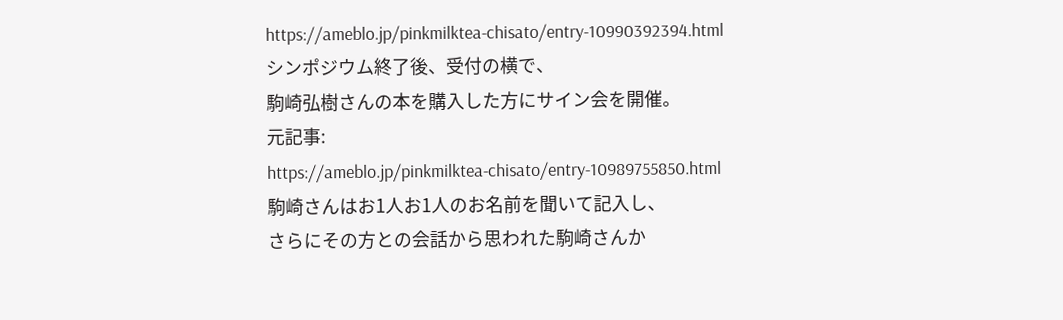https://ameblo.jp/pinkmilktea-chisato/entry-10990392394.html
シンポジウム終了後、受付の横で、
駒崎弘樹さんの本を購入した方にサイン会を開催。
元記事:
https://ameblo.jp/pinkmilktea-chisato/entry-10989755850.html
駒崎さんはお1人お1人のお名前を聞いて記入し、
さらにその方との会話から思われた駒崎さんか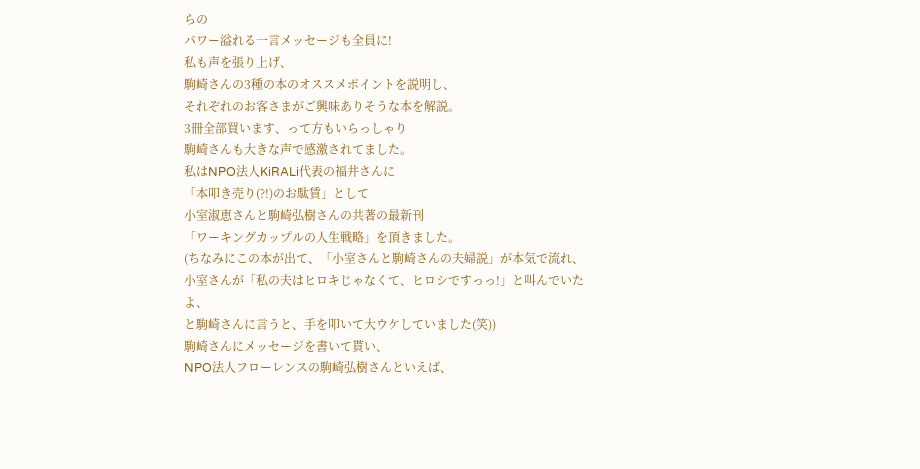らの
パワー溢れる一言メッセージも全員に!
私も声を張り上げ、
駒崎さんの3種の本のオススメポイントを説明し、
それぞれのお客さまがご興味ありそうな本を解説。
3冊全部買います、って方もいらっしゃり
駒崎さんも大きな声で感激されてました。
私はNPO法人KiRALi代表の福井さんに
「本叩き売り(?!)のお駄賃」として
小室淑恵さんと駒崎弘樹さんの共著の最新刊
「ワーキングカップルの人生戦略」を頂きました。
(ちなみにこの本が出て、「小室さんと駒崎さんの夫婦説」が本気で流れ、
小室さんが「私の夫はヒロキじゃなくて、ヒロシですっっ!」と叫んでいたよ、
と駒崎さんに言うと、手を叩いて大ウケしていました(笑))
駒崎さんにメッセージを書いて貰い、
NPO法人フローレンスの駒崎弘樹さんといえば、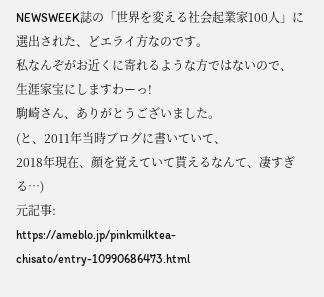NEWSWEEK誌の「世界を変える社会起業家100人」に
選出された、どエライ方なのです。
私なんぞがお近くに寄れるような方ではないので、
生涯家宝にしますわーっ!
駒崎さん、ありがとうございました。
(と、2011年当時ブログに書いていて、
2018年現在、顔を覚えていて貰えるなんて、凄すぎる…)
元記事:
https://ameblo.jp/pinkmilktea-chisato/entry-10990686473.html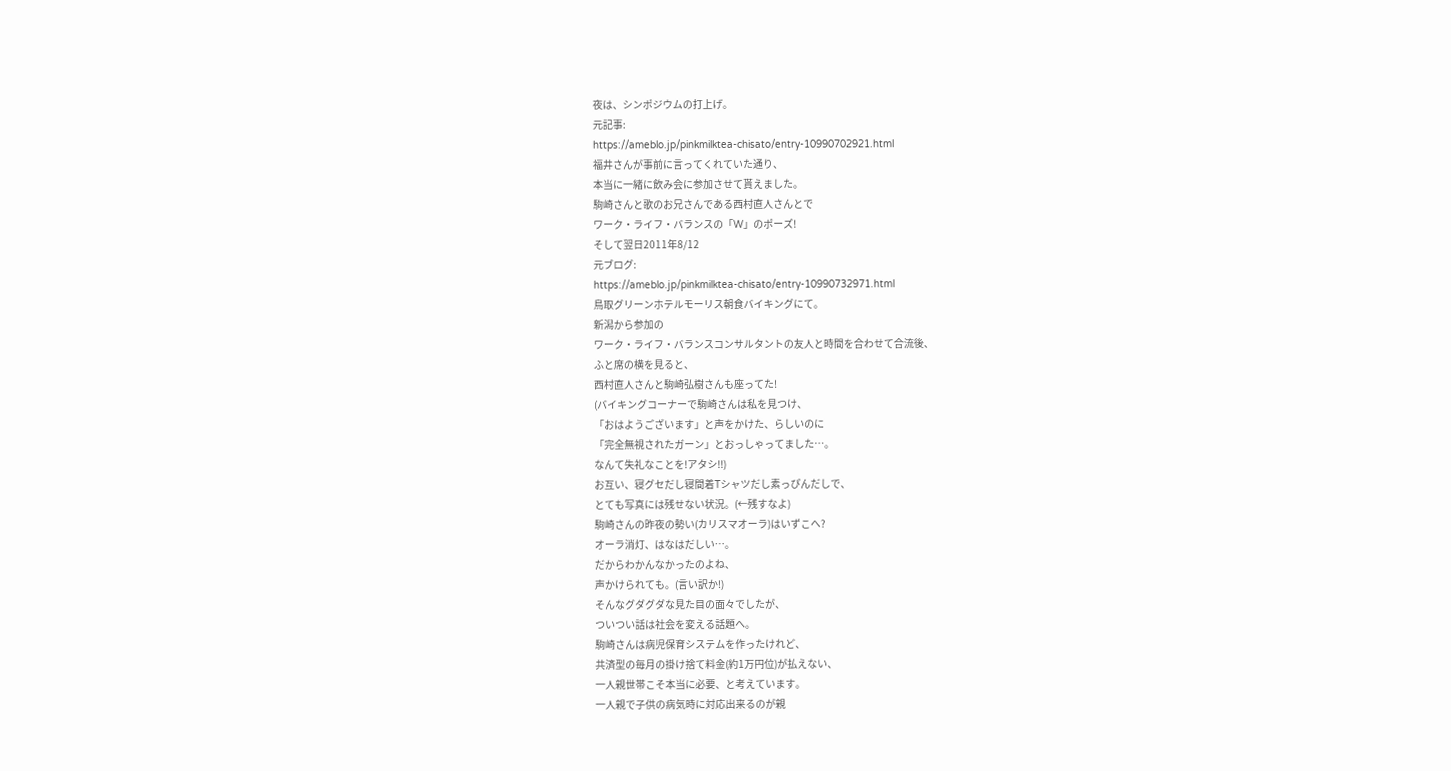夜は、シンポジウムの打上げ。
元記事:
https://ameblo.jp/pinkmilktea-chisato/entry-10990702921.html
福井さんが事前に言ってくれていた通り、
本当に一緒に飲み会に参加させて貰えました。
駒崎さんと歌のお兄さんである西村直人さんとで
ワーク・ライフ・バランスの「W」のポーズ!
そして翌日2011年8/12
元ブログ:
https://ameblo.jp/pinkmilktea-chisato/entry-10990732971.html
鳥取グリーンホテルモーリス朝食バイキングにて。
新潟から参加の
ワーク・ライフ・バランスコンサルタントの友人と時間を合わせて合流後、
ふと席の横を見ると、
西村直人さんと駒崎弘樹さんも座ってた!
(バイキングコーナーで駒崎さんは私を見つけ、
「おはようございます」と声をかけた、らしいのに
「完全無視されたガーン」とおっしゃってました…。
なんて失礼なことを!アタシ!!)
お互い、寝グセだし寝間着Tシャツだし素っぴんだしで、
とても写真には残せない状況。(←残すなよ)
駒崎さんの昨夜の勢い(カリスマオーラ)はいずこへ?
オーラ消灯、はなはだしい…。
だからわかんなかったのよね、
声かけられても。(言い訳か!)
そんなグダグダな見た目の面々でしたが、
ついつい話は社会を変える話題へ。
駒崎さんは病児保育システムを作ったけれど、
共済型の毎月の掛け捨て料金(約1万円位)が払えない、
一人親世帯こそ本当に必要、と考えています。
一人親で子供の病気時に対応出来るのが親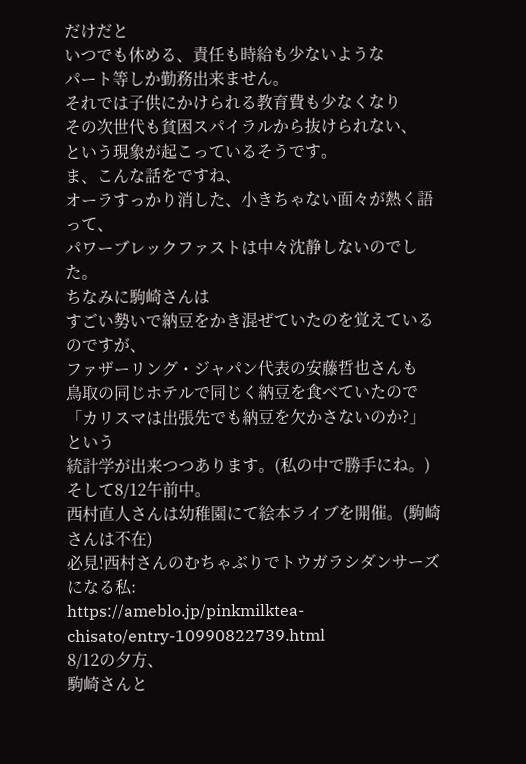だけだと
いつでも休める、責任も時給も少ないような
パート等しか勤務出来ません。
それでは子供にかけられる教育費も少なくなり
その次世代も貧困スパイラルから抜けられない、
という現象が起こっているそうです。
ま、こんな話をですね、
オーラすっかり消した、小きちゃない面々が熱く語って、
パワーブレックファストは中々沈静しないのでした。
ちなみに駒崎さんは
すごい勢いで納豆をかき混ぜていたのを覚えているのですが、
ファザーリング・ジャパン代表の安藤哲也さんも
鳥取の同じホテルで同じく納豆を食べていたので
「カリスマは出張先でも納豆を欠かさないのか?」という
統計学が出来つつあります。(私の中で勝手にね。)
そして8/12午前中。
西村直人さんは幼稚園にて絵本ライブを開催。(駒崎さんは不在)
必見!西村さんのむちゃぶりでトウガラシダンサーズになる私:
https://ameblo.jp/pinkmilktea-chisato/entry-10990822739.html
8/12の夕方、
駒崎さんと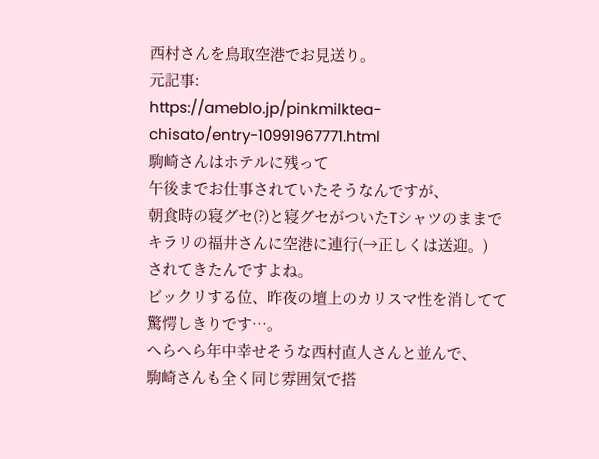西村さんを鳥取空港でお見送り。
元記事:
https://ameblo.jp/pinkmilktea-chisato/entry-10991967771.html
駒崎さんはホテルに残って
午後までお仕事されていたそうなんですが、
朝食時の寝グセ(?)と寝グセがついたTシャツのままで
キラリの福井さんに空港に連行(→正しくは送迎。)
されてきたんですよね。
ビックリする位、昨夜の壇上のカリスマ性を消してて
驚愕しきりです…。
へらへら年中幸せそうな西村直人さんと並んで、
駒崎さんも全く同じ雰囲気で搭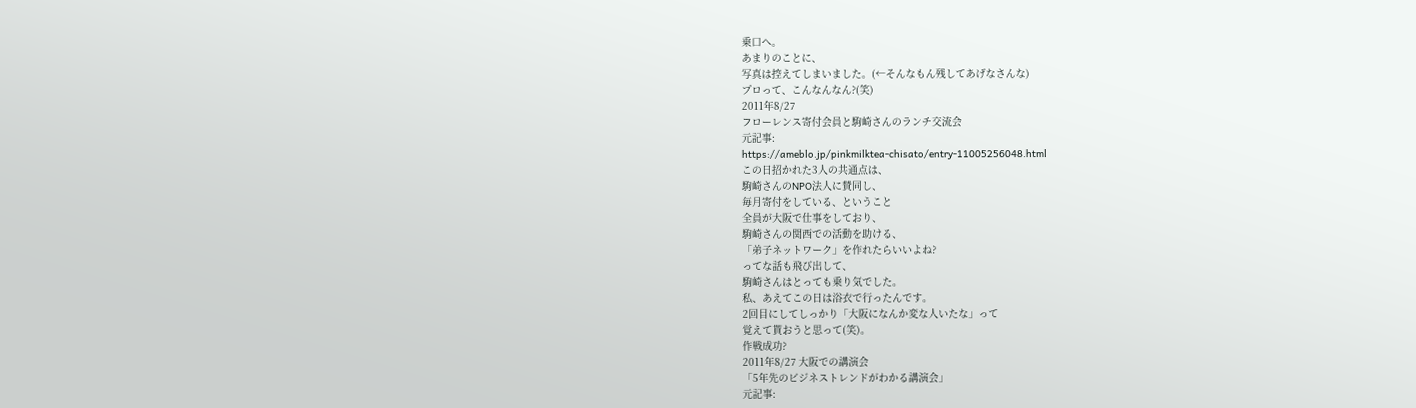乗口へ。
あまりのことに、
写真は控えてしまいました。(←そんなもん残してあげなさんな)
プロって、こんなんなん?(笑)
2011年8/27
フローレンス寄付会員と駒崎さんのランチ交流会
元記事:
https://ameblo.jp/pinkmilktea-chisato/entry-11005256048.html
この日招かれた3人の共通点は、
駒崎さんのNPO法人に賛同し、
毎月寄付をしている、ということ
全員が大阪で仕事をしており、
駒崎さんの関西での活動を助ける、
「弟子ネットワーク」を作れたらいいよね?
ってな話も飛び出して、
駒崎さんはとっても乗り気でした。
私、あえてこの日は浴衣で行ったんです。
2回目にしてしっかり「大阪になんか変な人いたな」って
覚えて貰おうと思って(笑)。
作戦成功?
2011年8/27 大阪での講演会
「5年先のビジネストレンドがわかる講演会」
元記事: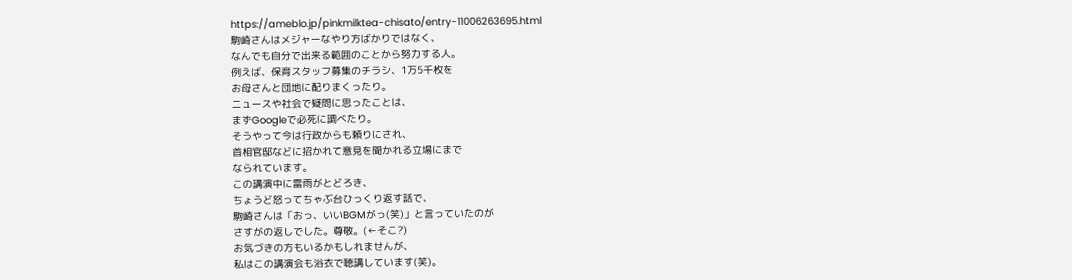https://ameblo.jp/pinkmilktea-chisato/entry-11006263695.html
駒崎さんはメジャーなやり方ばかりではなく、
なんでも自分で出来る範囲のことから努力する人。
例えば、保育スタッフ募集のチラシ、1万5千枚を
お母さんと団地に配りまくったり。
ニュースや社会で疑問に思ったことは、
まずGoogleで必死に調べたり。
そうやって今は行政からも頼りにされ、
首相官邸などに招かれて意見を聞かれる立場にまで
なられています。
この講演中に雷雨がとどろき、
ちょうど怒ってちゃぶ台ひっくり返す話で、
駒崎さんは「おっ、いいBGMがっ(笑)」と言っていたのが
さすがの返しでした。尊敬。(←そこ?)
お気づきの方もいるかもしれませんが、
私はこの講演会も浴衣で聴講しています(笑)。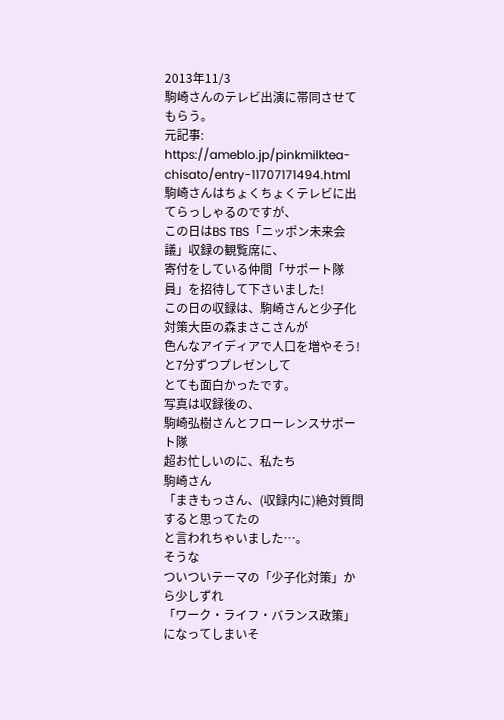2013年11/3
駒崎さんのテレビ出演に帯同させてもらう。
元記事:
https://ameblo.jp/pinkmilktea-chisato/entry-11707171494.html
駒崎さんはちょくちょくテレビに出てらっしゃるのですが、
この日はBS TBS「ニッポン未来会議」収録の観覧席に、
寄付をしている仲間「サポート隊員」を招待して下さいました!
この日の収録は、駒崎さんと少子化対策大臣の森まさこさんが
色んなアイディアで人口を増やそう!と7分ずつプレゼンして
とても面白かったです。
写真は収録後の、
駒崎弘樹さんとフローレンスサポート隊
超お忙しいのに、私たち
駒崎さん
「まきもっさん、(収録内に)絶対質問すると思ってたの
と言われちゃいました…。
そうな
ついついテーマの「少子化対策」から少しずれ
「ワーク・ライフ・バランス政策」になってしまいそ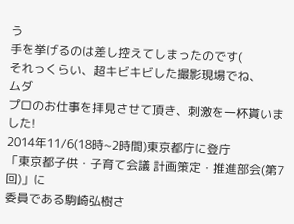う
手を挙げるのは差し控えてしまったのです(
それっくらい、超キビキビした撮影現場でね、
ムダ
プロのお仕事を拝見させて頂き、刺激を一杯貰いました!
2014年11/6(18時~2時間)東京都庁に登庁
「東京都子供・子育て会議 計画策定・推進部会(第7回)」に
委員である駒崎弘樹さ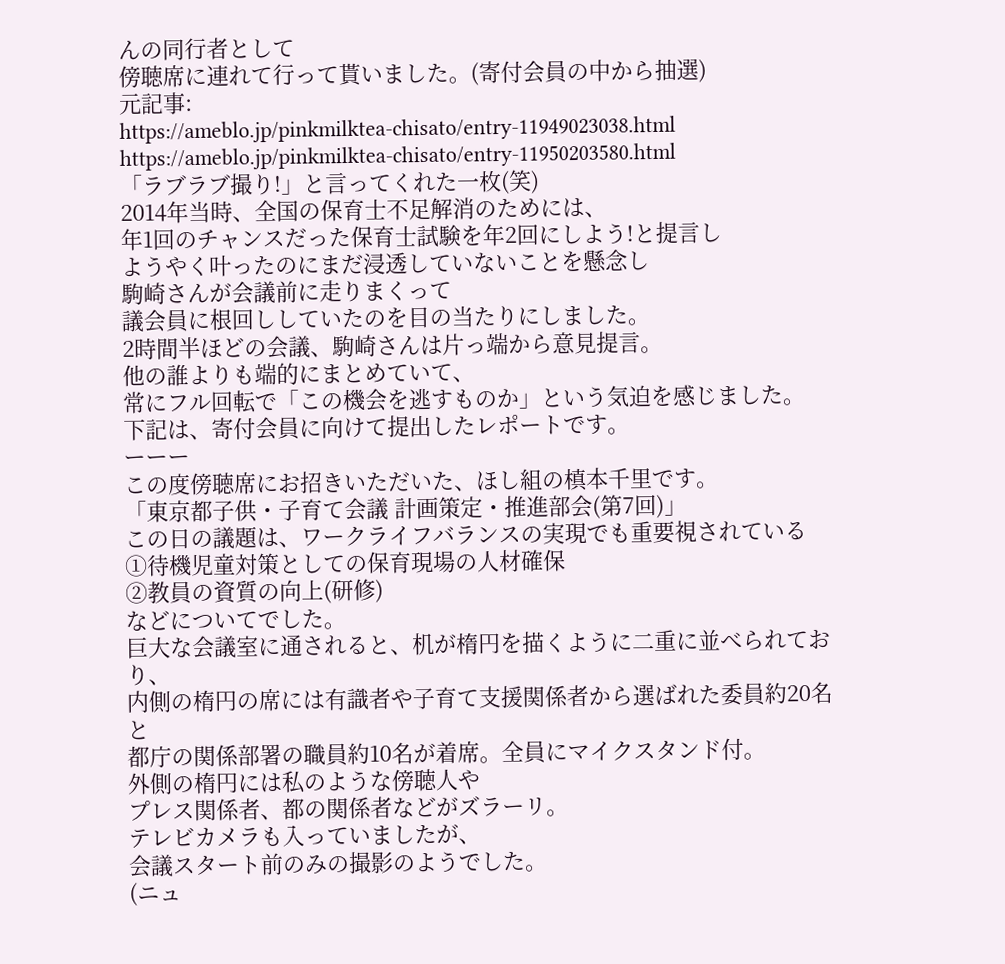んの同行者として
傍聴席に連れて行って貰いました。(寄付会員の中から抽選)
元記事:
https://ameblo.jp/pinkmilktea-chisato/entry-11949023038.html
https://ameblo.jp/pinkmilktea-chisato/entry-11950203580.html
「ラブラブ撮り!」と言ってくれた一枚(笑)
2014年当時、全国の保育士不足解消のためには、
年1回のチャンスだった保育士試験を年2回にしよう!と提言し
ようやく叶ったのにまだ浸透していないことを懸念し
駒崎さんが会議前に走りまくって
議会員に根回ししていたのを目の当たりにしました。
2時間半ほどの会議、駒崎さんは片っ端から意見提言。
他の誰よりも端的にまとめていて、
常にフル回転で「この機会を逃すものか」という気迫を感じました。
下記は、寄付会員に向けて提出したレポートです。
ーーー
この度傍聴席にお招きいただいた、ほし組の槙本千里です。
「東京都子供・子育て会議 計画策定・推進部会(第7回)」
この日の議題は、ワークライフバランスの実現でも重要視されている
①待機児童対策としての保育現場の人材確保
②教員の資質の向上(研修)
などについてでした。
巨大な会議室に通されると、机が楕円を描くように二重に並べられており、
内側の楕円の席には有識者や子育て支援関係者から選ばれた委員約20名と
都庁の関係部署の職員約10名が着席。全員にマイクスタンド付。
外側の楕円には私のような傍聴人や
プレス関係者、都の関係者などがズラーリ。
テレビカメラも入っていましたが、
会議スタート前のみの撮影のようでした。
(ニュ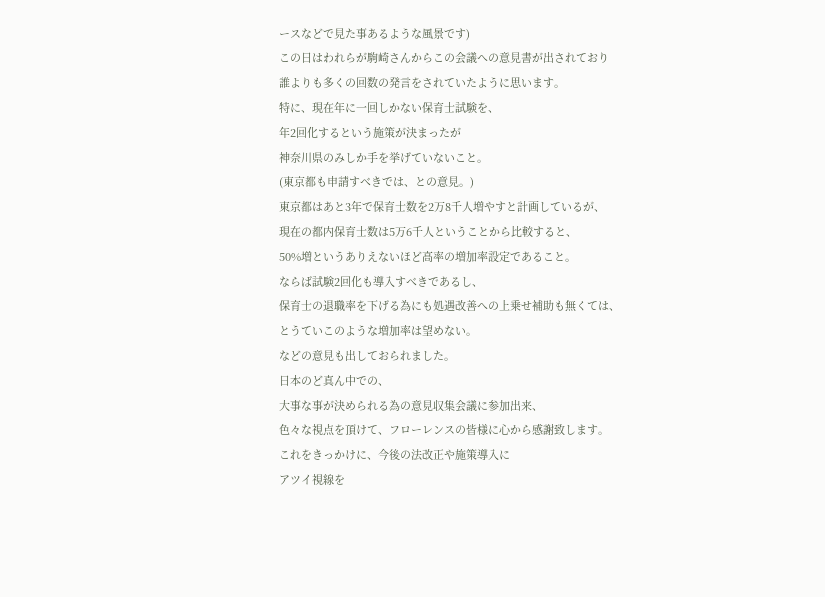ースなどで見た事あるような風景です)
この日はわれらが駒崎さんからこの会議への意見書が出されており
誰よりも多くの回数の発言をされていたように思います。
特に、現在年に一回しかない保育士試験を、
年2回化するという施策が決まったが
神奈川県のみしか手を挙げていないこと。
(東京都も申請すべきでは、との意見。)
東京都はあと3年で保育士数を2万8千人増やすと計画しているが、
現在の都内保育士数は5万6千人ということから比較すると、
50%増というありえないほど高率の増加率設定であること。
ならば試験2回化も導入すべきであるし、
保育士の退職率を下げる為にも処遇改善への上乗せ補助も無くては、
とうていこのような増加率は望めない。
などの意見も出しておられました。
日本のど真ん中での、
大事な事が決められる為の意見収集会議に参加出来、
色々な視点を頂けて、フローレンスの皆様に心から感謝致します。
これをきっかけに、今後の法改正や施策導入に
アツイ視線を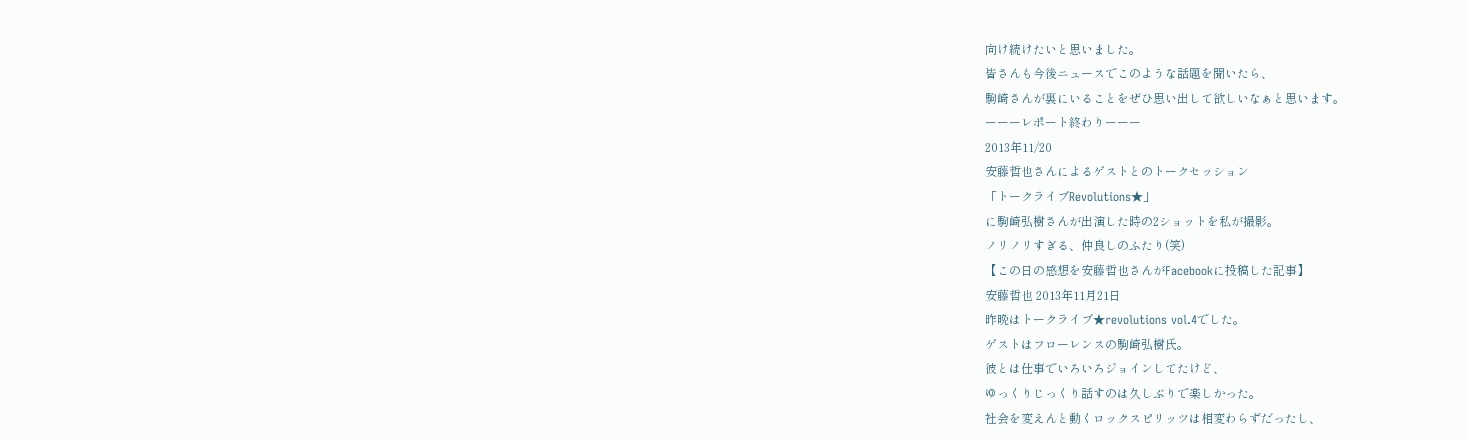向け続けたいと思いました。
皆さんも今後ニュースでこのような話題を聞いたら、
駒崎さんが裏にいることをぜひ思い出して欲しいなぁと思います。
ーーーレポート終わりーーー
2013年11/20
安藤哲也さんによるゲストとのトークセッション
「トークライブRevolutions★」
に駒崎弘樹さんが出演した時の2ショットを私が撮影。
ノリノリすぎる、仲良しのふたり(笑)
【この日の感想を安藤哲也さんがFacebookに投稿した記事】
安藤哲也 2013年11月21日
昨晩はトークライブ★revolutions vol.4でした。
ゲストはフローレンスの駒崎弘樹氏。
彼とは仕事でいろいろジョインしてたけど、
ゆっくりじっくり話すのは久しぶりで楽しかった。
社会を変えんと動くロックスピリッツは相変わらずだったし、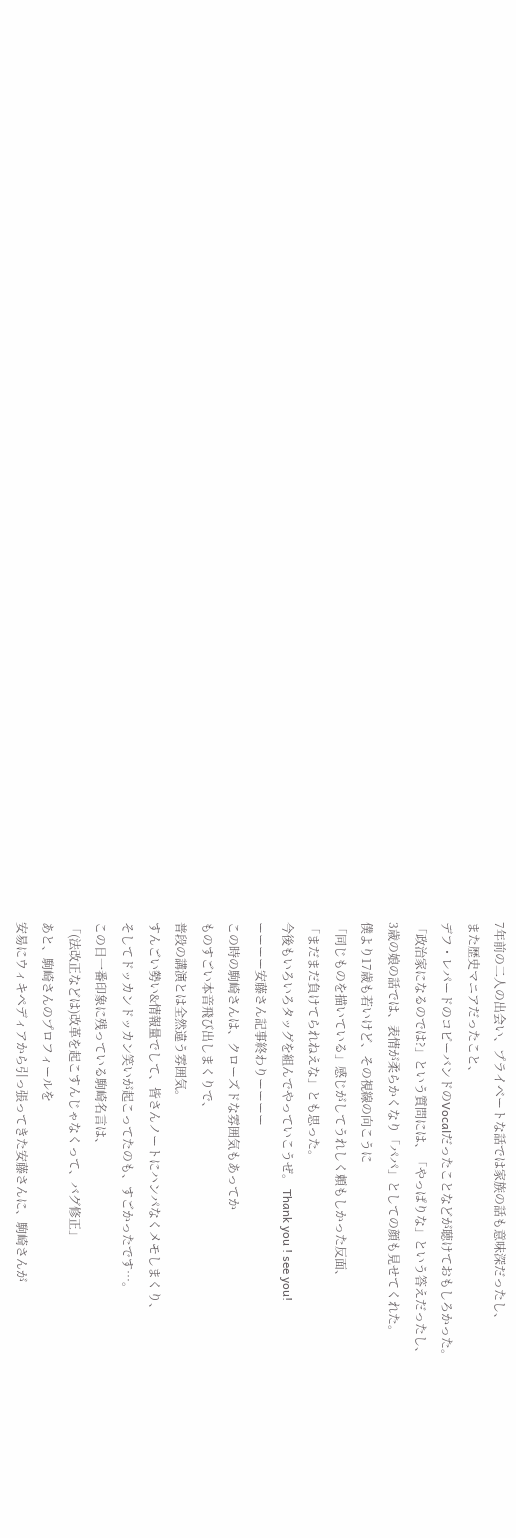7年前の二人の出会い、プライベートな話では家族の話も意味深だったし、
また歴史マニアだったこと、
デフ・レパードのコピーバンドのVocalだったことなどが聴けておもしろかった。
「政治家になるのでは?」という質問には、「やっぱりな」という答えだったし、
3歳の娘の話では、表情が柔らかくなり「パパ」としての顔も見せてくれた。
僕より17歳も若いけど、その視線の向こうに
「同じものを描いている」感じがしてうれしく頼もしかった反面、
「まだまだ負けてられねえな」とも思った。
今後もいろいろタッグを組んでやっていこうぜ。 Thank you ! see you!
ーーーー安藤さん記事終わりーーーー
この時の駒崎さんは、クローズドな雰囲気もあってか
ものすごい本音飛び出しまくりで、
普段の講演とは全然違う雰囲気。
すんごい勢い&情報量でして、皆さんノートにハンパなくメモしまくり、
そしてドッカンドッカン笑いが起こってたのも、すごかったです…。
この日一番印象に残っている駒崎名言は、
「(法改正などは)改革を起こすんじゃなくって、バグ修正」
あと、駒崎さんのプロフィールを
安易にウィキペディアから引っ張ってきた安藤さんに、駒崎さんが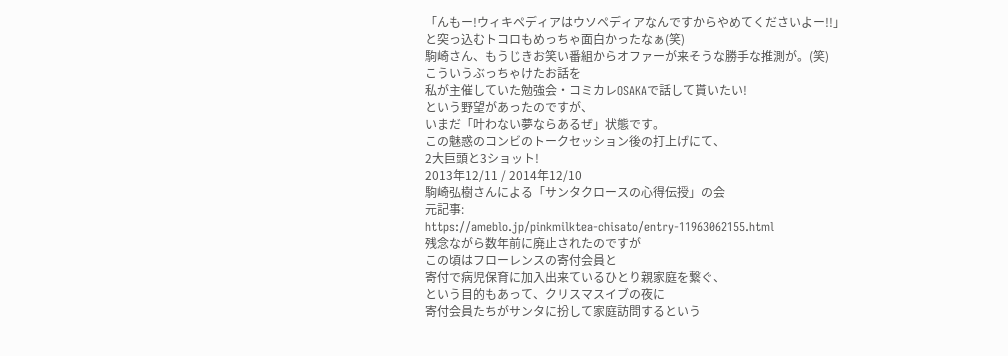「んもー!ウィキペディアはウソペディアなんですからやめてくださいよー!!」
と突っ込むトコロもめっちゃ面白かったなぁ(笑)
駒崎さん、もうじきお笑い番組からオファーが来そうな勝手な推測が。(笑)
こういうぶっちゃけたお話を
私が主催していた勉強会・コミカレOSAKAで話して貰いたい!
という野望があったのですが、
いまだ「叶わない夢ならあるぜ」状態です。
この魅惑のコンビのトークセッション後の打上げにて、
2大巨頭と3ショット!
2013年12/11 / 2014年12/10
駒崎弘樹さんによる「サンタクロースの心得伝授」の会
元記事:
https://ameblo.jp/pinkmilktea-chisato/entry-11963062155.html
残念ながら数年前に廃止されたのですが
この頃はフローレンスの寄付会員と
寄付で病児保育に加入出来ているひとり親家庭を繋ぐ、
という目的もあって、クリスマスイブの夜に
寄付会員たちがサンタに扮して家庭訪問するという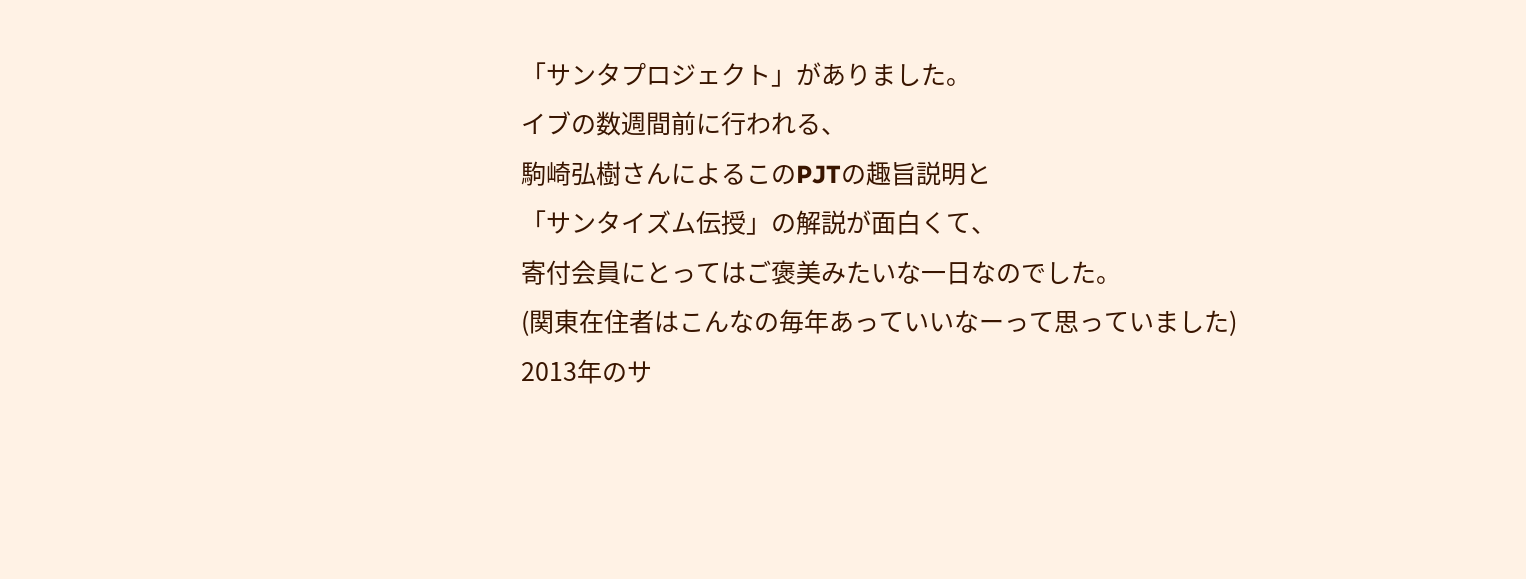「サンタプロジェクト」がありました。
イブの数週間前に行われる、
駒崎弘樹さんによるこのPJTの趣旨説明と
「サンタイズム伝授」の解説が面白くて、
寄付会員にとってはご褒美みたいな一日なのでした。
(関東在住者はこんなの毎年あっていいなーって思っていました)
2013年のサ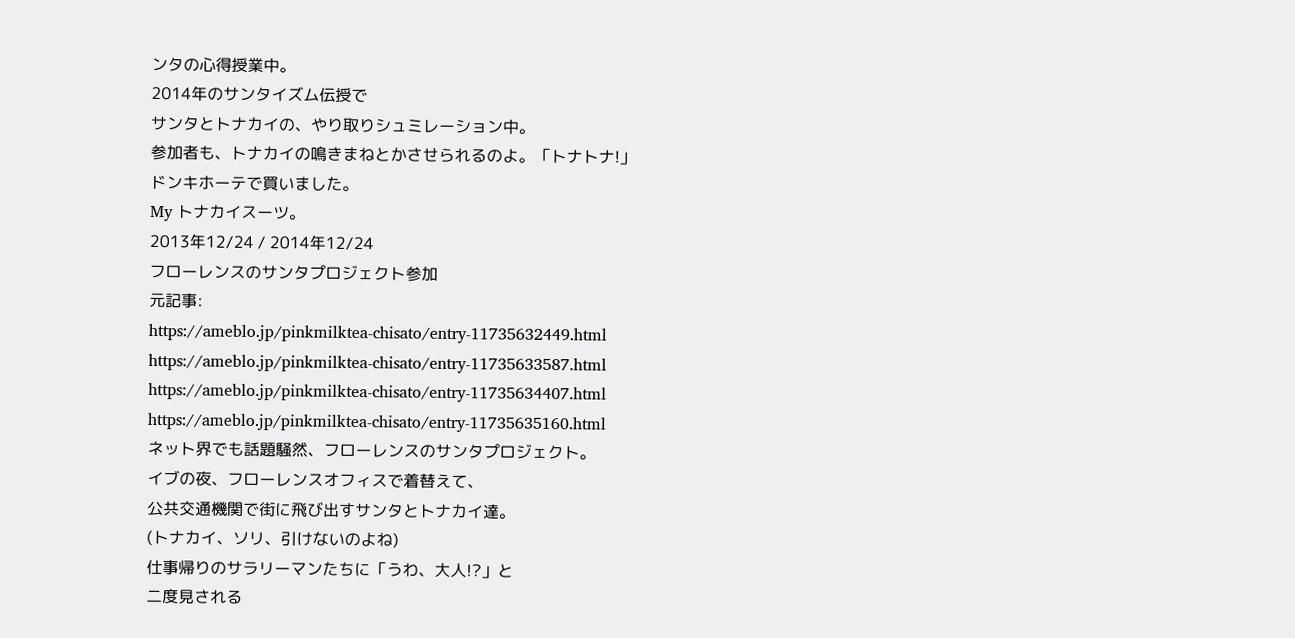ンタの心得授業中。
2014年のサンタイズム伝授で
サンタとトナカイの、やり取りシュミレーション中。
参加者も、トナカイの鳴きまねとかさせられるのよ。「トナトナ!」
ドンキホーテで買いました。
My トナカイスーツ。
2013年12/24 / 2014年12/24
フローレンスのサンタプロジェクト参加
元記事:
https://ameblo.jp/pinkmilktea-chisato/entry-11735632449.html
https://ameblo.jp/pinkmilktea-chisato/entry-11735633587.html
https://ameblo.jp/pinkmilktea-chisato/entry-11735634407.html
https://ameblo.jp/pinkmilktea-chisato/entry-11735635160.html
ネット界でも話題騒然、フローレンスのサンタプロジェクト。
イブの夜、フローレンスオフィスで着替えて、
公共交通機関で街に飛び出すサンタとトナカイ達。
(トナカイ、ソリ、引けないのよね)
仕事帰りのサラリーマンたちに「うわ、大人!?」と
二度見される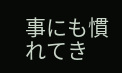事にも慣れてき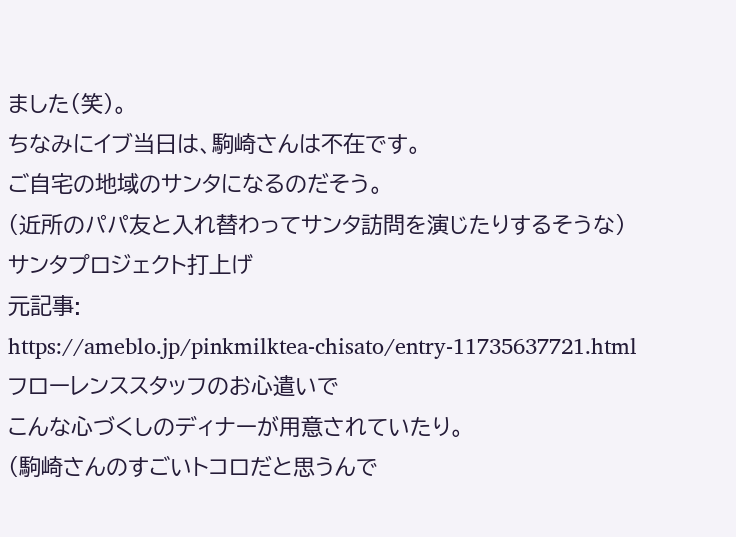ました(笑)。
ちなみにイブ当日は、駒崎さんは不在です。
ご自宅の地域のサンタになるのだそう。
(近所のパパ友と入れ替わってサンタ訪問を演じたりするそうな)
サンタプロジェクト打上げ
元記事:
https://ameblo.jp/pinkmilktea-chisato/entry-11735637721.html
フローレンススタッフのお心遣いで
こんな心づくしのディナーが用意されていたり。
(駒崎さんのすごいトコロだと思うんで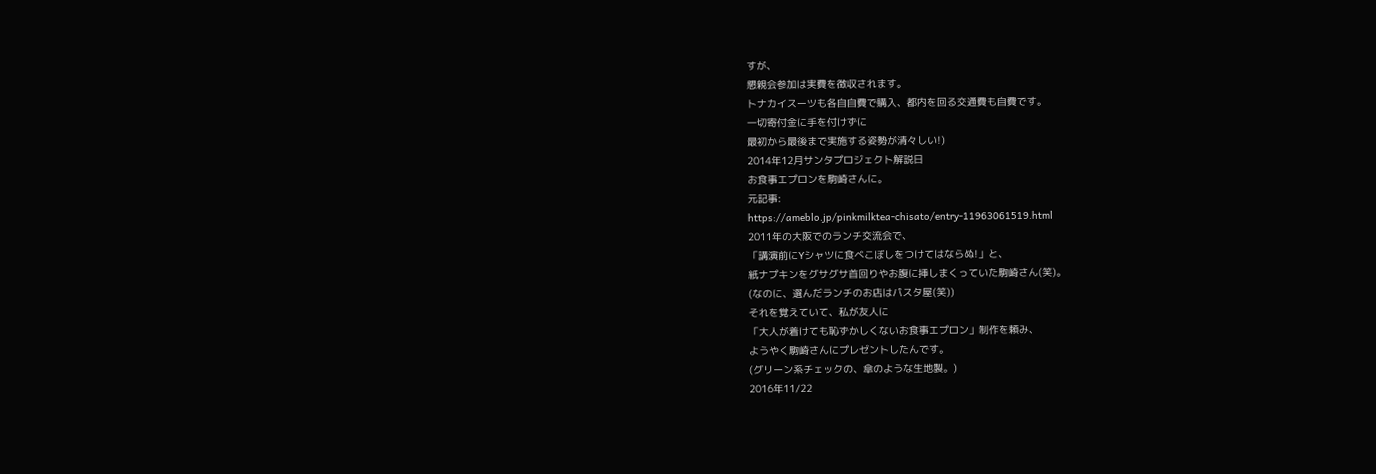すが、
懇親会参加は実費を徴収されます。
トナカイスーツも各自自費で購入、都内を回る交通費も自費です。
一切寄付金に手を付けずに
最初から最後まで実施する姿勢が清々しい!)
2014年12月サンタプロジェクト解説日
お食事エプロンを駒崎さんに。
元記事:
https://ameblo.jp/pinkmilktea-chisato/entry-11963061519.html
2011年の大阪でのランチ交流会で、
「講演前にYシャツに食べこぼしをつけてはならぬ!」と、
紙ナプキンをグサグサ首回りやお腹に挿しまくっていた駒崎さん(笑)。
(なのに、選んだランチのお店はパスタ屋(笑))
それを覚えていて、私が友人に
「大人が着けても恥ずかしくないお食事エプロン」制作を頼み、
ようやく駒崎さんにプレゼントしたんです。
(グリーン系チェックの、傘のような生地製。)
2016年11/22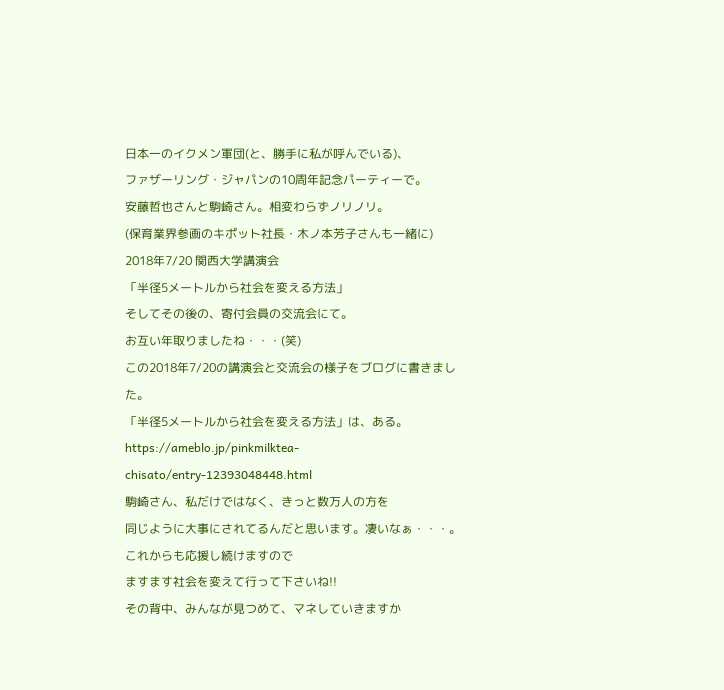日本一のイクメン軍団(と、勝手に私が呼んでいる)、
ファザーリング・ジャパンの10周年記念パーティーで。
安藤哲也さんと駒崎さん。相変わらずノリノリ。
(保育業界参画のキポット社長・木ノ本芳子さんも一緒に)
2018年7/20 関西大学講演会
「半径5メートルから社会を変える方法」
そしてその後の、寄付会員の交流会にて。
お互い年取りましたね・・・(笑)
この2018年7/20の講演会と交流会の様子をブログに書きました。
「半径5メートルから社会を変える方法」は、ある。
https://ameblo.jp/pinkmilktea-chisato/entry-12393048448.html
駒崎さん、私だけではなく、きっと数万人の方を
同じように大事にされてるんだと思います。凄いなぁ・・・。
これからも応援し続けますので
ますます社会を変えて行って下さいね!!
その背中、みんなが見つめて、マネしていきますか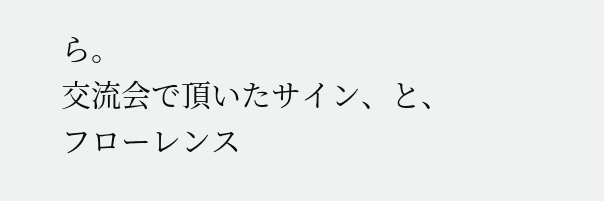ら。
交流会で頂いたサイン、と、
フローレンス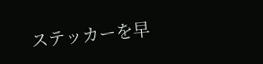ステッカーを早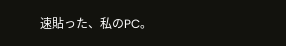速貼った、私のPC。